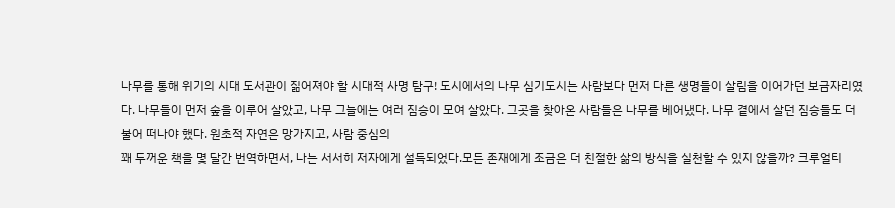나무를 통해 위기의 시대 도서관이 짊어져야 할 시대적 사명 탐구! 도시에서의 나무 심기도시는 사람보다 먼저 다른 생명들이 살림을 이어가던 보금자리였다. 나무들이 먼저 숲을 이루어 살았고, 나무 그늘에는 여러 짐승이 모여 살았다. 그곳을 찾아온 사람들은 나무를 베어냈다. 나무 곁에서 살던 짐승들도 더불어 떠나야 했다. 원초적 자연은 망가지고, 사람 중심의
꽤 두꺼운 책을 몇 달간 번역하면서, 나는 서서히 저자에게 설득되었다.모든 존재에게 조금은 더 친절한 삶의 방식을 실천할 수 있지 않을까? 크루얼티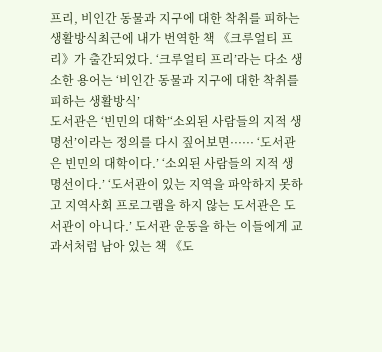프리, 비인간 동물과 지구에 대한 착취를 피하는 생활방식최근에 내가 번역한 책 《크루얼티 프리》가 출간되었다. ‘크루얼티 프리’라는 다소 생소한 용어는 ‘비인간 동물과 지구에 대한 착취를 피하는 생활방식’
도서관은 ‘빈민의 대학’‘소외된 사람들의 지적 생명선’이라는 정의를 다시 짚어보면······ ‘도서관은 빈민의 대학이다.’ ‘소외된 사람들의 지적 생명선이다.’ ‘도서관이 있는 지역을 파악하지 못하고 지역사회 프로그램을 하지 않는 도서관은 도서관이 아니다.’ 도서관 운동을 하는 이들에게 교과서처럼 남아 있는 책 《도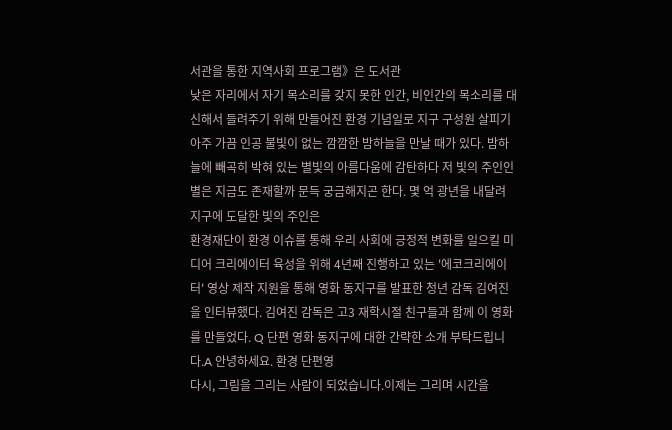서관을 통한 지역사회 프로그램》은 도서관
낮은 자리에서 자기 목소리를 갖지 못한 인간, 비인간의 목소리를 대신해서 들려주기 위해 만들어진 환경 기념일로 지구 구성원 살피기 아주 가끔 인공 불빛이 없는 깜깜한 밤하늘을 만날 때가 있다. 밤하늘에 빼곡히 박혀 있는 별빛의 아름다움에 감탄하다 저 빛의 주인인 별은 지금도 존재할까 문득 궁금해지곤 한다. 몇 억 광년을 내달려 지구에 도달한 빛의 주인은
환경재단이 환경 이슈를 통해 우리 사회에 긍정적 변화를 일으킬 미디어 크리에이터 육성을 위해 4년째 진행하고 있는 '에코크리에이터' 영상 제작 지원을 통해 영화 동지구를 발표한 청년 감독 김여진을 인터뷰했다. 김여진 감독은 고3 재학시절 친구들과 함께 이 영화를 만들었다. Q 단편 영화 동지구에 대한 간략한 소개 부탁드립니다.A 안녕하세요. 환경 단편영
다시, 그림을 그리는 사람이 되었습니다.이제는 그리며 시간을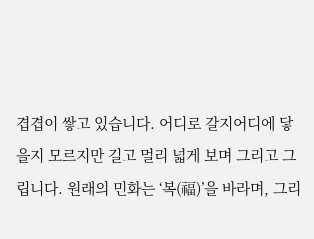겹겹이 쌓고 있습니다. 어디로 갈지어디에 닿을지 모르지만 길고 멀리 넓게 보며 그리고 그립니다. 원래의 민화는 ‘복(福)’을 바라며, 그리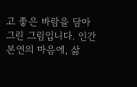고 좋은 바람을 담아 그린 그림입니다. 인간 본연의 마음에, 삶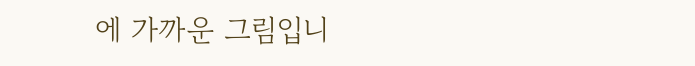에 가까운 그림입니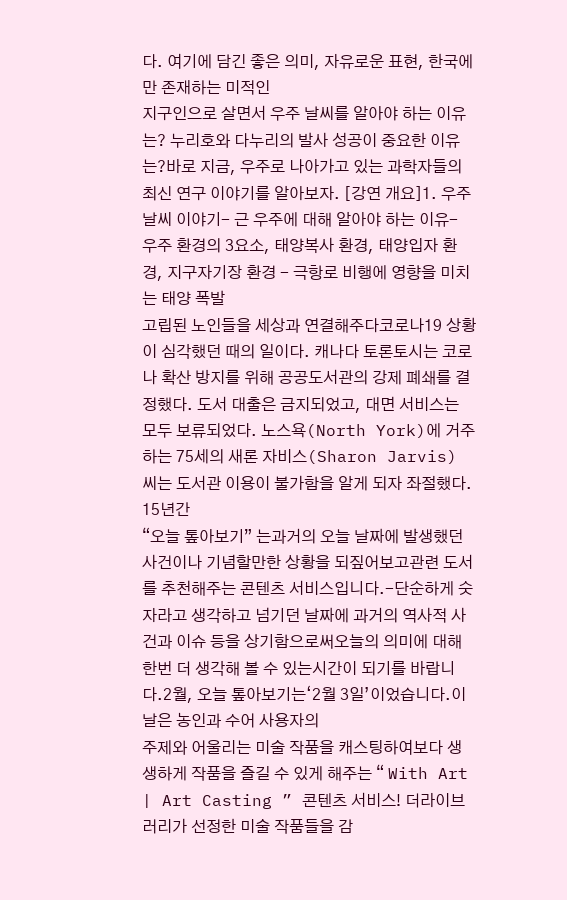다. 여기에 담긴 좋은 의미, 자유로운 표현, 한국에만 존재하는 미적인
지구인으로 살면서 우주 날씨를 알아야 하는 이유는? 누리호와 다누리의 발사 성공이 중요한 이유는?바로 지금, 우주로 나아가고 있는 과학자들의 최신 연구 이야기를 알아보자. [강연 개요]1. 우주 날씨 이야기- 근 우주에 대해 알아야 하는 이유- 우주 환경의 3요소, 태양복사 환경, 태양입자 환경, 지구자기장 환경 - 극항로 비행에 영향을 미치는 태양 폭발
고립된 노인들을 세상과 연결해주다코로나19 상황이 심각했던 때의 일이다. 캐나다 토론토시는 코로나 확산 방지를 위해 공공도서관의 강제 폐쇄를 결정했다. 도서 대출은 금지되었고, 대면 서비스는 모두 보류되었다. 노스욕(North York)에 거주하는 75세의 새론 자비스(Sharon Jarvis) 씨는 도서관 이용이 불가함을 알게 되자 좌절했다. 15년간
“오늘 톺아보기” 는과거의 오늘 날짜에 발생했던 사건이나 기념할만한 상황을 되짚어보고관련 도서를 추천해주는 콘텐츠 서비스입니다.-단순하게 숫자라고 생각하고 넘기던 날짜에 과거의 역사적 사건과 이슈 등을 상기함으로써오늘의 의미에 대해 한번 더 생각해 볼 수 있는시간이 되기를 바랍니다.2월, 오늘 톺아보기는‘2월 3일’이었습니다.이 날은 농인과 수어 사용자의
주제와 어울리는 미술 작품을 캐스팅하여보다 생생하게 작품을 즐길 수 있게 해주는 “ With Art | Art Casting ” 콘텐츠 서비스! 더라이브러리가 선정한 미술 작품들을 감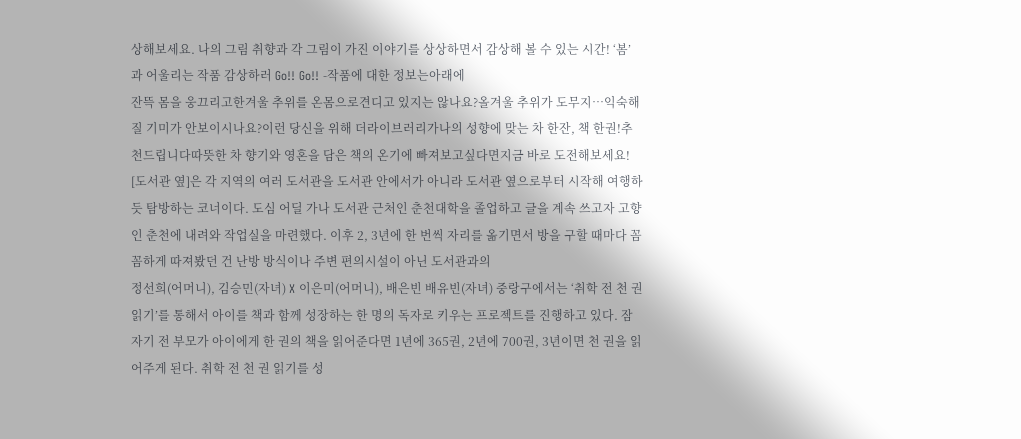상해보세요. 나의 그림 취향과 각 그림이 가진 이야기를 상상하면서 감상해 볼 수 있는 시간! ‘봄’ 과 어울리는 작품 감상하러 Go!! Go!! -작품에 대한 정보는아래에
잔뜩 몸을 웅끄리고한겨울 추위를 온몸으로견디고 있지는 않나요?올겨울 추위가 도무지…익숙해질 기미가 안보이시나요?이런 당신을 위해 더라이브러리가나의 성향에 맞는 차 한잔, 책 한권!추천드립니다따뜻한 차 향기와 영혼을 담은 책의 온기에 빠져보고싶다면지금 바로 도전해보세요!
[도서관 옆]은 각 지역의 여러 도서관을 도서관 안에서가 아니라 도서관 옆으로부터 시작해 여행하듯 탐방하는 코너이다. 도심 어딜 가나 도서관 근처인 춘천대학을 졸업하고 글을 계속 쓰고자 고향인 춘천에 내려와 작업실을 마련했다. 이후 2, 3년에 한 번씩 자리를 옮기면서 방을 구할 때마다 꼼꼼하게 따져봤던 건 난방 방식이나 주변 편의시설이 아닌 도서관과의
정선희(어머니), 김승민(자녀) X 이은미(어머니), 배은빈 배유빈(자녀) 중랑구에서는 ‘취학 전 천 권 읽기’를 통해서 아이를 책과 함께 성장하는 한 명의 독자로 키우는 프로젝트를 진행하고 있다. 잠자기 전 부모가 아이에게 한 권의 책을 읽어준다면 1년에 365권, 2년에 700권, 3년이면 천 권을 읽어주게 된다. 취학 전 천 권 읽기를 성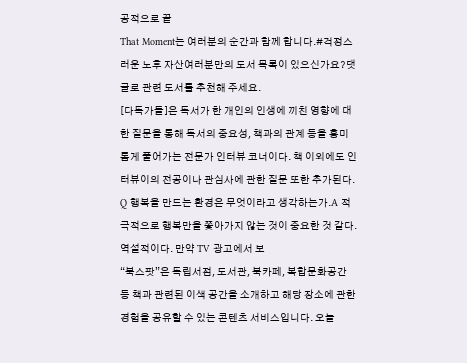공적으로 끝
That Moment는 여러분의 순간과 함께 합니다.#걱정스러운 노후 자산여러분만의 도서 목록이 있으신가요?댓글로 관련 도서를 추천해 주세요.
[다독가들]은 독서가 한 개인의 인생에 끼친 영향에 대한 질문을 통해 독서의 중요성, 책과의 관계 등을 흥미롭게 풀어가는 전문가 인터뷰 코너이다. 책 이외에도 인터뷰이의 전공이나 관심사에 관한 질문 또한 추가된다. Q 행복을 만드는 환경은 무엇이라고 생각하는가.A 적극적으로 행복만을 쫓아가지 않는 것이 중요한 것 같다. 역설적이다. 만약 TV 광고에서 보
“북스팟”은 독립서점, 도서관, 북카페, 복합문화공간 등 책과 관련된 이색 공간을 소개하고 해당 장소에 관한 경험을 공유할 수 있는 콘텐츠 서비스입니다. 오늘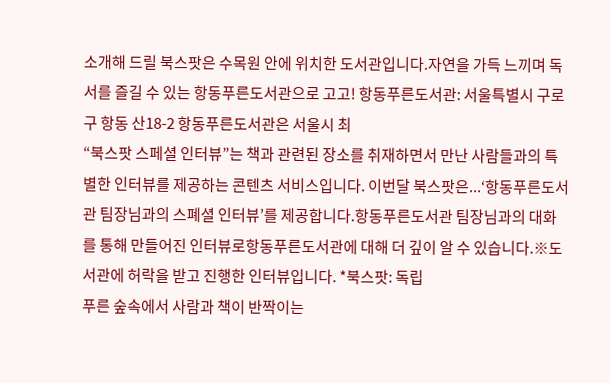소개해 드릴 북스팟은 수목원 안에 위치한 도서관입니다.자연을 가득 느끼며 독서를 즐길 수 있는 항동푸른도서관으로 고고! 항동푸른도서관: 서울특별시 구로구 항동 산18-2 항동푸른도서관은 서울시 최
“북스팟 스페셜 인터뷰”는 책과 관련된 장소를 취재하면서 만난 사람들과의 특별한 인터뷰를 제공하는 콘텐츠 서비스입니다. 이번달 북스팟은...‘항동푸른도서관 팀장님과의 스폐셜 인터뷰’를 제공합니다.항동푸른도서관 팀장님과의 대화를 통해 만들어진 인터뷰로항동푸른도서관에 대해 더 깊이 알 수 있습니다.※도서관에 허락을 받고 진행한 인터뷰입니다. *북스팟: 독립
푸른 숲속에서 사람과 책이 반짝이는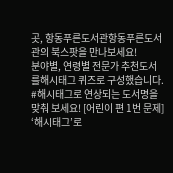곳, 항동푸른도서관항동푸른도서관의 북스팟을 만나보세요!
분야별, 연령별 전문가 추천도서를해시태그 퀴즈로 구성했습니다. #해시태그로 연상되는 도서명을 맞춰 보세요! [어린이 편 1번 문제] ‘해시태그’로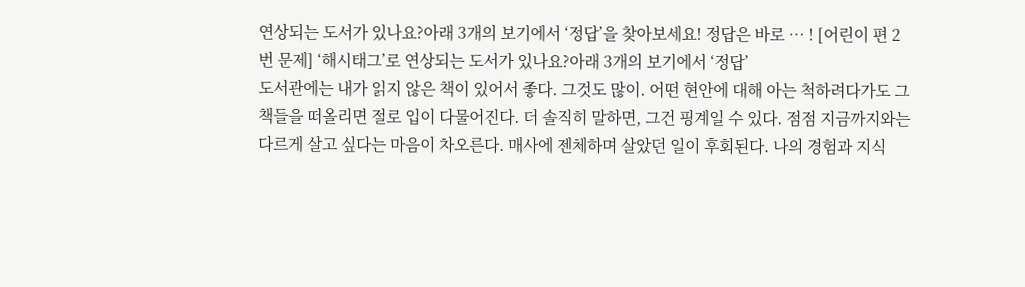연상되는 도서가 있나요?아래 3개의 보기에서 ‘정답’을 찾아보세요! 정답은 바로 … ! [어린이 편 2번 문제] ‘해시태그’로 연상되는 도서가 있나요?아래 3개의 보기에서 ‘정답’
도서관에는 내가 읽지 않은 책이 있어서 좋다. 그것도 많이. 어떤 현안에 대해 아는 척하려다가도 그 책들을 떠올리면 절로 입이 다물어진다. 더 솔직히 말하면, 그건 핑계일 수 있다. 점점 지금까지와는 다르게 살고 싶다는 마음이 차오른다. 매사에 젠체하며 살았던 일이 후회된다. 나의 경험과 지식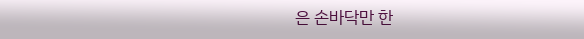은 손바닥만 한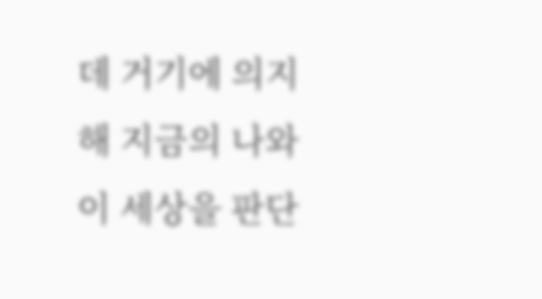데 거기에 의지해 지금의 나와 이 세상을 판단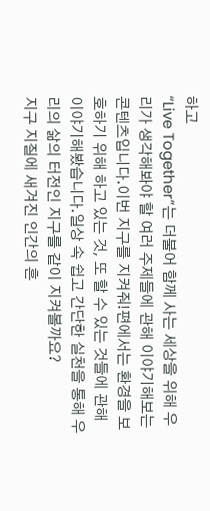하고
“Live Together”는 더불어 함께 사는 세상을 위해 우리가 생각해봐야 할 여러 주제들에 관해 이야기해보는 콘텐츠입니다.이번 지구를 지켜줘!편에서는 환경을 보호하기 위해 하고 있는 것, 또 할 수 있는 것들에 관해 이야기해봤습니다.일상 속 쉽고 간단한 실천을 통해 우리의 삶의 터전인 지구를 같이 지켜볼까요?
지구 지질에 새겨진 인간의 흔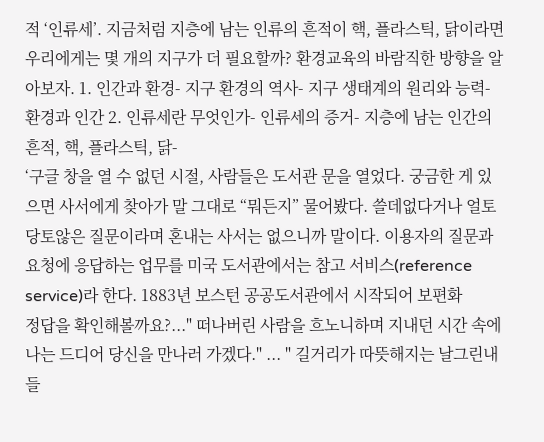적 ‘인류세’. 지금처럼 지층에 남는 인류의 흔적이 핵, 플라스틱, 닭이라면 우리에게는 몇 개의 지구가 더 필요할까? 환경교육의 바람직한 방향을 알아보자. 1. 인간과 환경- 지구 환경의 역사- 지구 생태계의 원리와 능력- 환경과 인간 2. 인류세란 무엇인가- 인류세의 증거- 지층에 남는 인간의 흔적, 핵, 플라스틱, 닭-
‘구글 창을 열 수 없던 시절, 사람들은 도서관 문을 열었다. 궁금한 게 있으면 사서에게 찾아가 말 그대로 “뭐든지” 물어봤다. 쓸데없다거나 얼토당토않은 질문이라며 혼내는 사서는 없으니까 말이다. 이용자의 질문과 요청에 응답하는 업무를 미국 도서관에서는 참고 서비스(reference service)라 한다. 1883년 보스턴 공공도서관에서 시작되어 보편화
정답을 확인해볼까요?..." 떠나버린 사람을 흐노니하며 지내던 시간 속에나는 드디어 당신을 만나러 가겠다." ... " 길거리가 따뜻해지는 날그린내들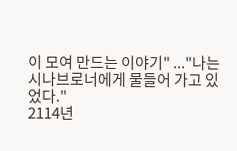이 모여 만드는 이야기" ..."나는 시나브로너에게 물들어 가고 있었다."
2114년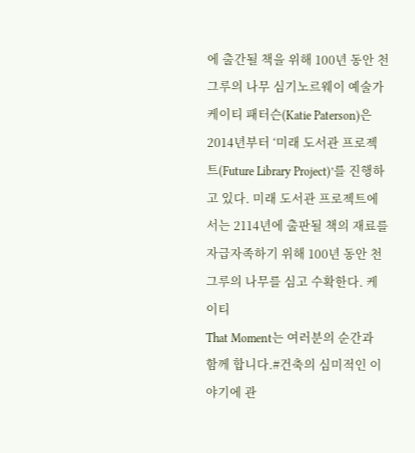에 출간될 책을 위해 100년 동안 천 그루의 나무 심기노르웨이 예술가 케이티 패터슨(Katie Paterson)은 2014년부터 ‘미래 도서관 프로젝트(Future Library Project)’를 진행하고 있다. 미래 도서관 프로젝트에서는 2114년에 출판될 책의 재료를 자급자족하기 위해 100년 동안 천 그루의 나무를 심고 수확한다. 케이티
That Moment는 여러분의 순간과 함께 합니다.#건축의 심미적인 이야기에 관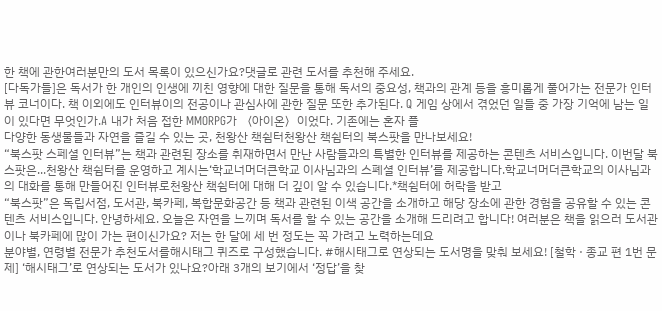한 책에 관한여러분만의 도서 목록이 있으신가요?댓글로 관련 도서를 추천해 주세요.
[다독가들]은 독서가 한 개인의 인생에 끼친 영향에 대한 질문을 통해 독서의 중요성, 책과의 관계 등을 흥미롭게 풀어가는 전문가 인터뷰 코너이다. 책 이외에도 인터뷰이의 전공이나 관심사에 관한 질문 또한 추가된다. Q 게임 상에서 겪었던 일들 중 가장 기억에 남는 일이 있다면 무엇인가.A 내가 처음 접한 MMORPG가 〈아이온〉이었다. 기존에는 혼자 플
다양한 동생물들과 자연을 즐길 수 있는 곳, 천왕산 책쉼터천왕산 책쉼터의 북스팟을 만나보세요!
“북스팟 스페셜 인터뷰”는 책과 관련된 장소를 취재하면서 만난 사람들과의 특별한 인터뷰를 제공하는 콘텐츠 서비스입니다. 이번달 북스팟은...천왕산 책쉼터를 운영하고 계시는‘학교너머더큰학교 이사님과의 스폐셜 인터뷰’를 제공합니다.학교너머더큰학교의 이사님과의 대화를 통해 만들어진 인터뷰로천왕산 책쉼터에 대해 더 깊이 알 수 있습니다.*책쉼터에 허락을 받고
“북스팟”은 독립서점, 도서관, 북카페, 복합문화공간 등 책과 관련된 이색 공간을 소개하고 해당 장소에 관한 경험을 공유할 수 있는 콘텐츠 서비스입니다. 안녕하세요. 오늘은 자연을 느끼며 독서를 할 수 있는 공간을 소개해 드리려고 합니다! 여러분은 책을 읽으러 도서관이나 북카페에 많이 가는 편이신가요? 저는 한 달에 세 번 정도는 꼭 가려고 노력하는데요
분야별, 연령별 전문가 추천도서를해시태그 퀴즈로 구성했습니다. #해시태그로 연상되는 도서명을 맞춰 보세요! [철학 · 종교 편 1번 문제] ‘해시태그’로 연상되는 도서가 있나요?아래 3개의 보기에서 ‘정답’을 찾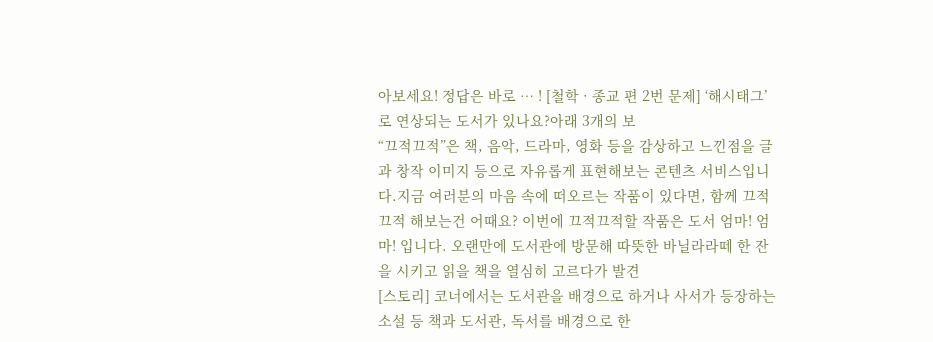아보세요! 정답은 바로 … ! [철학 · 종교 편 2번 문제] ‘해시태그’로 연상되는 도서가 있나요?아래 3개의 보
“끄적끄적”은 책, 음악, 드라마, 영화 등을 감상하고 느낀점을 글과 창작 이미지 등으로 자유롭게 표현해보는 콘텐츠 서비스입니다.지금 여러분의 마음 속에 떠오르는 작품이 있다면, 함께 끄적끄적 해보는건 어때요? 이번에 끄적끄적할 작품은 도서 엄마! 엄마! 입니다. 오랜만에 도서관에 방문해 따뜻한 바닐라라떼 한 잔을 시키고 읽을 책을 열심히 고르다가 발견
[스토리] 코너에서는 도서관을 배경으로 하거나 사서가 등장하는 소설 등 책과 도서관, 독서를 배경으로 한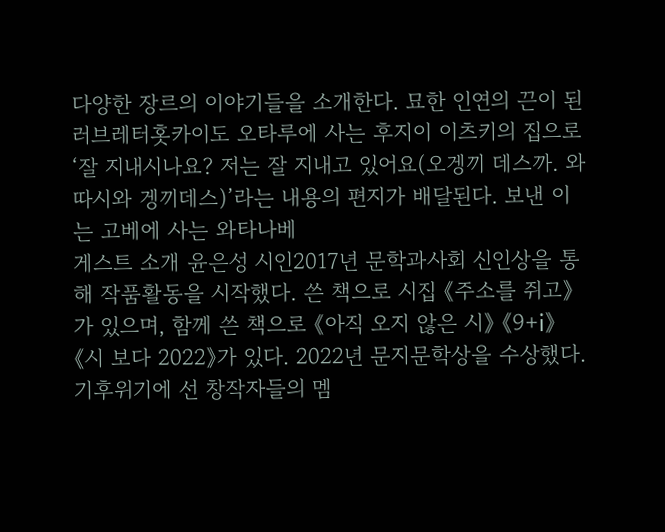다양한 장르의 이야기들을 소개한다. 묘한 인연의 끈이 된 러브레터홋카이도 오타루에 사는 후지이 이츠키의 집으로 ‘잘 지내시나요? 저는 잘 지내고 있어요(오겡끼 데스까. 와따시와 겡끼데스)’라는 내용의 편지가 배달된다. 보낸 이는 고베에 사는 와타나베
게스트 소개 윤은성 시인2017년 문학과사회 신인상을 통해 작품활동을 시작했다. 쓴 책으로 시집 《주소를 쥐고》가 있으며, 함께 쓴 책으로 《아직 오지 않은 시》 《9+i》 《시 보다 2022》가 있다. 2022년 문지문학상을 수상했다. 기후위기에 선 창작자들의 멤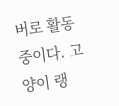버로 활동 중이다. 고양이 랭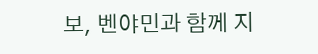보, 벤야민과 함께 지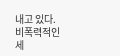내고 있다. 비폭력적인 세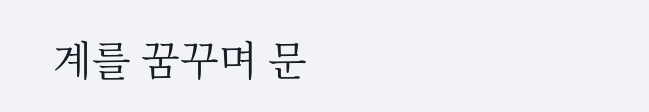계를 꿈꾸며 문